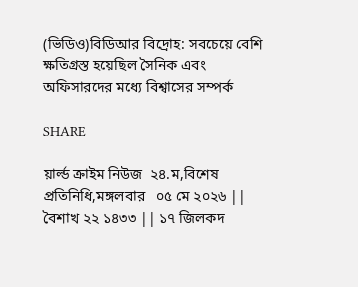(ভিডিও)বিডিআর বিদ্রোহ: সবচেয়ে বেশি ক্ষতিগ্রস্ত হয়েছিল সৈনিক এবং অফিসারদের মধ্যে বিশ্বাসের সম্পর্ক

SHARE

য়ার্ল্ড ক্রাইম নিউজ  ২৪.ম,বিশেষ প্রতিনিধি,মঙ্গলবার   ০৫ মে ২০২৬ ||  বৈশাখ ২২ ১৪৩৩ || ১৭ জিলকদ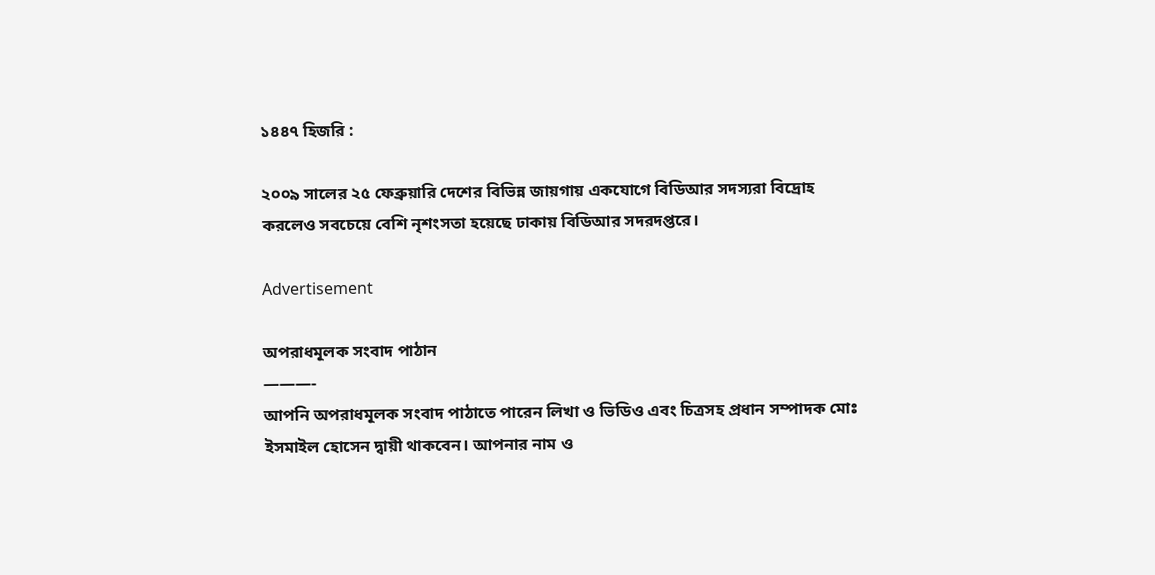১৪৪৭ হিজরি :

২০০৯ সালের ২৫ ফেব্রুয়ারি দেশের বিভিন্ন জায়গায় একযোগে বিডিআর সদস্যরা বিদ্রোহ করলেও সবচেয়ে বেশি নৃশংসতা হয়েছে ঢাকায় বিডিআর সদরদপ্তরে।

Advertisement

অপরাধমূলক সংবাদ পাঠান
———-
আপনি অপরাধমূলক সংবাদ পাঠাতে পারেন লিখা ও ভিডিও এবং চিত্রসহ প্রধান সম্পাদক মোঃ ইসমাইল হোসেন দ্বায়ী থাকবেন। আপনার নাম ও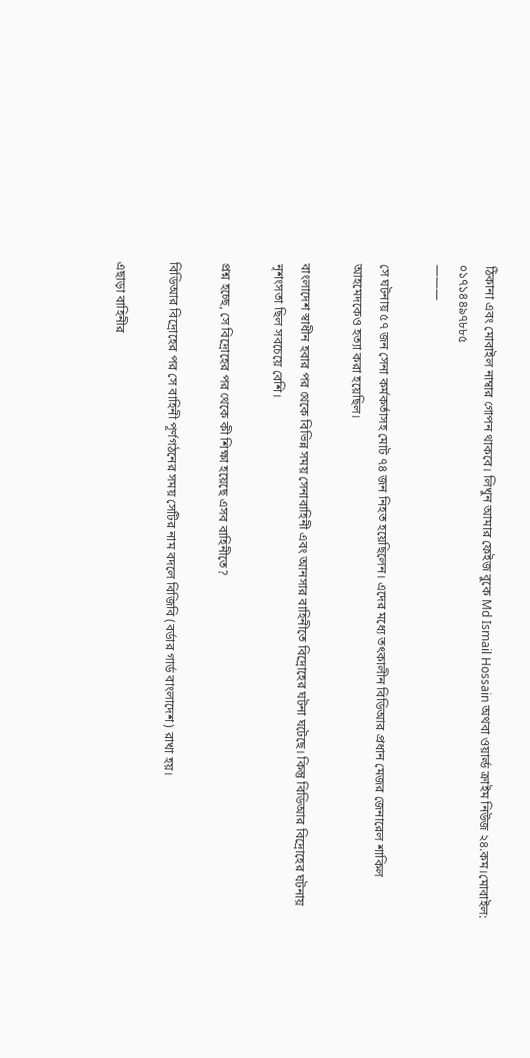ঠিকানা এবং মোবাইল নাম্বার গোপন থাকবে। লিখুন আমার ফেইজ বুকে Md Ismail Hossain অথবা ওয়ার্ল্ড ক্রাইম নিউজ ২৪.কম।মোবাইল: ০১৭১৪৪৯৭৮৮৫
———

সে ঘটনায় ৫৭ জন সেনা কর্মকর্তাসহ মোট ৭৪ জন নিহত হয়েছিলেন। এদের মধ্যে তৎকালীন বিডিআর প্রধান মেজর জেনারেল শাকিল আহমেদকেও হত্যা করা হয়েছিল।

বাংলাদেশ স্বাধীন হবার পর থেকে বিভিন্ন সময় সেনাবাহিনী এবং আনসার বাহিনীতে বিদ্রোহের ঘটনা ঘটেছে। কিন্তু বিডিআর বিদ্রোহের ঘটনায় নৃশংসতা ছিল সবচেয়ে বেশি।

প্রশ্ন হচ্ছে, সে বিদ্রোহের পর থেকে কী শিক্ষা হয়েছে এসব বাহিনীতে?

বিডিআর বিদ্রোহের পর সে বাহিনী পূর্ণগঠনের সময় সেটির নাম বদলে বিজিবি (বর্ডার গার্ড বাংলাদেশ) রাখা হয়।

এছাড়া বাহিনীর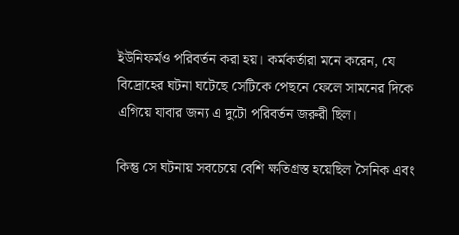ইউনিফর্মও পরিবর্তন করা হয়। কর্মকর্তারা মনে করেন, যে বিদ্রোহের ঘটনা ঘটেছে সেটিকে পেছনে ফেলে সামনের দিকে এগিয়ে যাবার জন্য এ দুটো পরিবর্তন জরুরী ছিল।

কিন্তু সে ঘটনায় সবচেয়ে বেশি ক্ষতিগ্রস্ত হয়েছিল সৈনিক এবং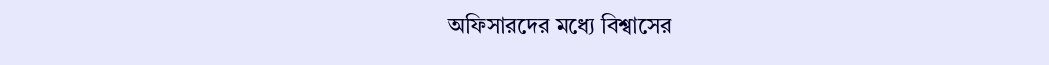অফিসারদের মধ্যে বিশ্বাসের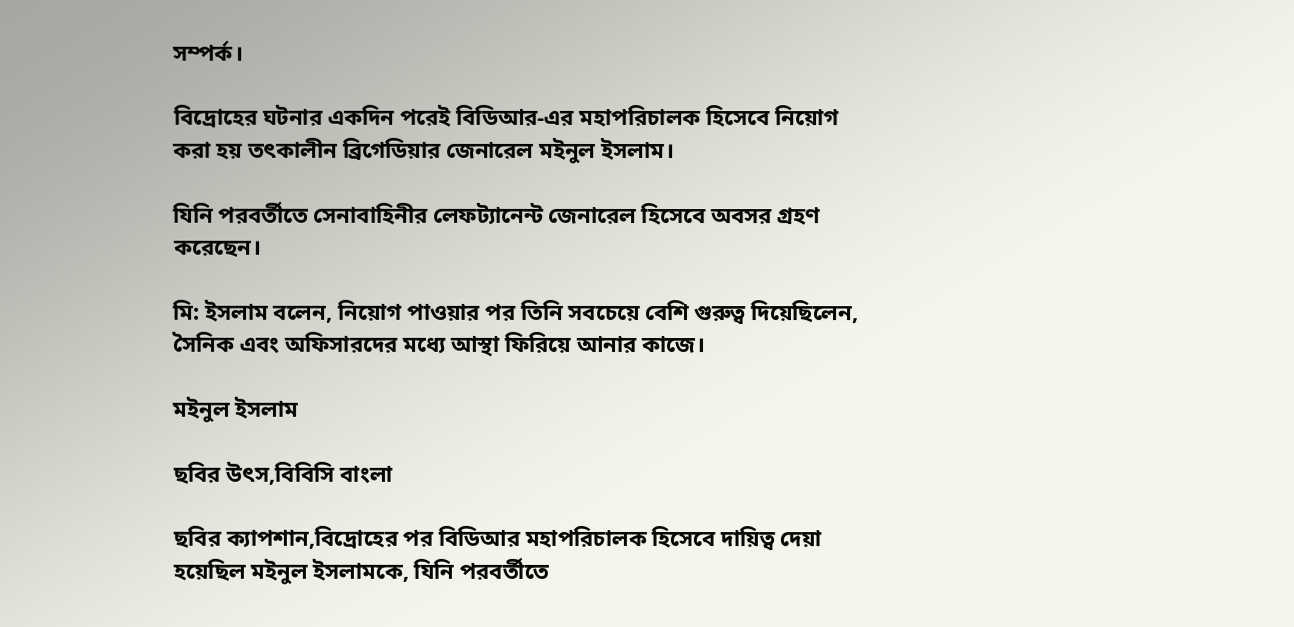সম্পর্ক।

বিদ্রোহের ঘটনার একদিন পরেই বিডিআর-এর মহাপরিচালক হিসেবে নিয়োগ করা হয় তৎকালীন ব্রিগেডিয়ার জেনারেল মইনুল ইসলাম।

যিনি পরবর্তীতে সেনাবাহিনীর লেফট্যানেন্ট জেনারেল হিসেবে অবসর গ্রহণ করেছেন।

মি: ইসলাম বলেন, নিয়োগ পাওয়ার পর তিনি সবচেয়ে বেশি গুরুত্ব দিয়েছিলেন, সৈনিক এবং অফিসারদের মধ্যে আস্থা ফিরিয়ে আনার কাজে।

মইনুল ইসলাম

ছবির উৎস,বিবিসি বাংলা

ছবির ক্যাপশান,বিদ্রোহের পর বিডিআর মহাপরিচালক হিসেবে দায়িত্ব দেয়া হয়েছিল মইনুল ইসলামকে, যিনি পরবর্তীতে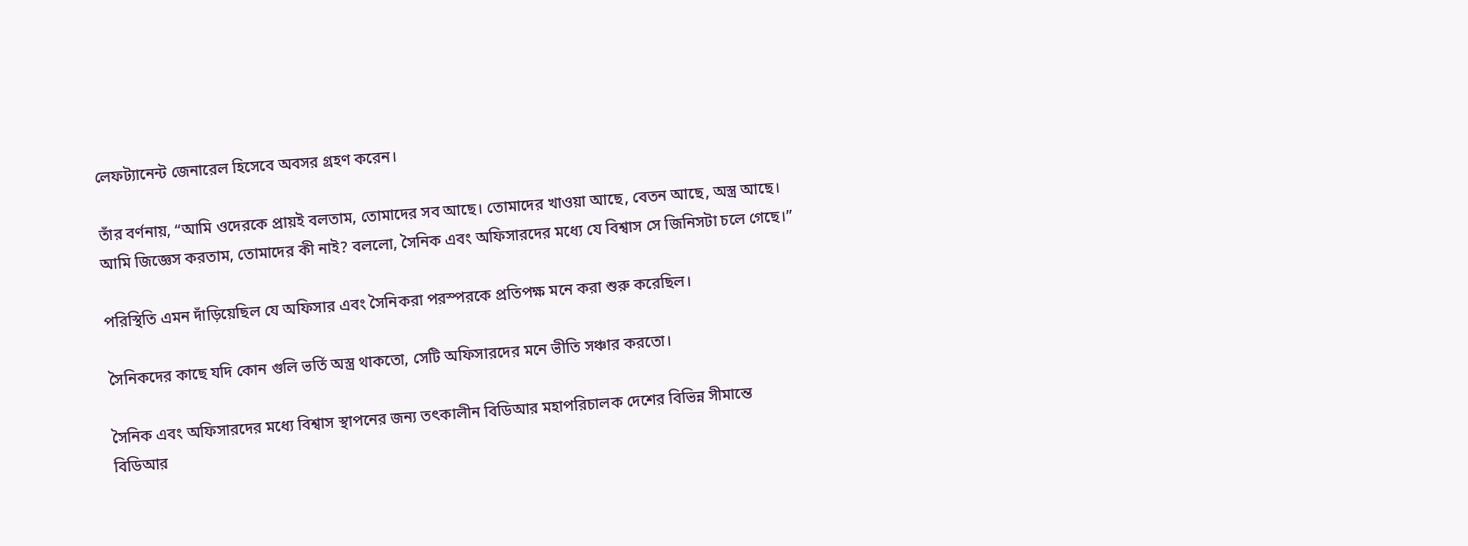লেফট্যানেন্ট জেনারেল হিসেবে অবসর গ্রহণ করেন।

তাঁর বর্ণনায়, “আমি ওদেরকে প্রায়ই বলতাম, তোমাদের সব আছে। তোমাদের খাওয়া আছে, বেতন আছে, অস্ত্র আছে। আমি জিজ্ঞেস করতাম, তোমাদের কী নাই? বললো, সৈনিক এবং অফিসারদের মধ্যে যে বিশ্বাস সে জিনিসটা চলে গেছে।”

পরিস্থিতি এমন দাঁড়িয়েছিল যে অফিসার এবং সৈনিকরা পরস্পরকে প্রতিপক্ষ মনে করা শুরু করেছিল।

সৈনিকদের কাছে যদি কোন গুলি ভর্তি অস্ত্র থাকতো, সেটি অফিসারদের মনে ভীতি সঞ্চার করতো।

সৈনিক এবং অফিসারদের মধ্যে বিশ্বাস স্থাপনের জন্য তৎকালীন বিডিআর মহাপরিচালক দেশের বিভিন্ন সীমান্তে বিডিআর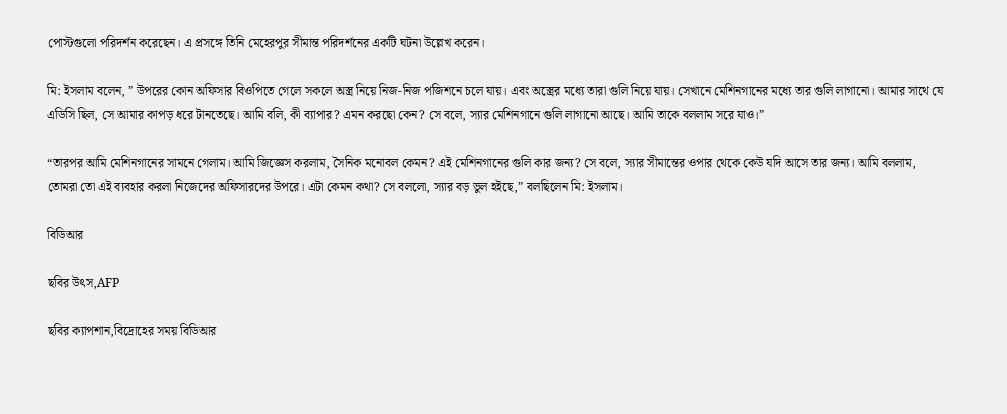পোস্টগুলো পরিদর্শন করেছেন। এ প্রসঙ্গে তিনি মেহেরপুর সীমান্ত পরিদর্শনের একটি ঘটনা উল্লেখ করেন।

মি: ইসলাম বলেন, ” উপরের কোন অফিসার বিওপিতে গেলে সকলে অস্ত্র নিয়ে নিজ-নিজ পজিশনে চলে যায়। এবং অস্ত্রের মধ্যে তারা গুলি নিয়ে যায়। সেখানে মেশিনগানের মধ্যে তার গুলি লাগানো। আমার সাথে যে এডিসি ছিল, সে আমার কাপড় ধরে টানতেছে। আমি বলি, কী ব্যাপার? এমন করছো কেন? সে বলে, স্যার মেশিনগানে গুলি লাগানো আছে। আমি তাকে বললাম সরে যাও।”

“তারপর আমি মেশিনগানের সামনে গেলাম। আমি জিজ্ঞেস করলাম, সৈনিক মনোবল কেমন? এই মেশিনগানের গুলি কার জন্য? সে বলে, স্যার সীমান্তের ওপার থেকে কেউ যদি আসে তার জন্য। আমি বললাম, তোমরা তো এই ব্যবহার করলা নিজেদের অফিসারদের উপরে। এটা কেমন কথা? সে বললো, স্যার বড় ভুল হইছে,” বলছিলেন মি: ইসলাম।

বিডিআর

ছবির উৎস,AFP

ছবির ক্যাপশান,বিদ্রোহের সময় বিডিআর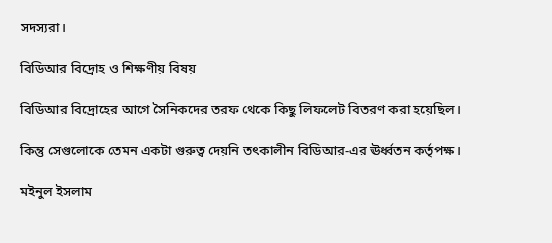সদস্যরা।

বিডিআর বিদ্রোহ ও শিক্ষণীয় বিষয়

বিডিআর বিদ্রোহের আগে সৈনিকদের তরফ থেকে কিছু লিফলেট বিতরণ করা হয়েছিল।

কিন্তু সেগুলোকে তেমন একটা গুরুত্ব দেয়নি তৎকালীন বিডিআর-এর ঊর্ধ্বতন কর্তৃপক্ষ।

মইনুল ইসলাম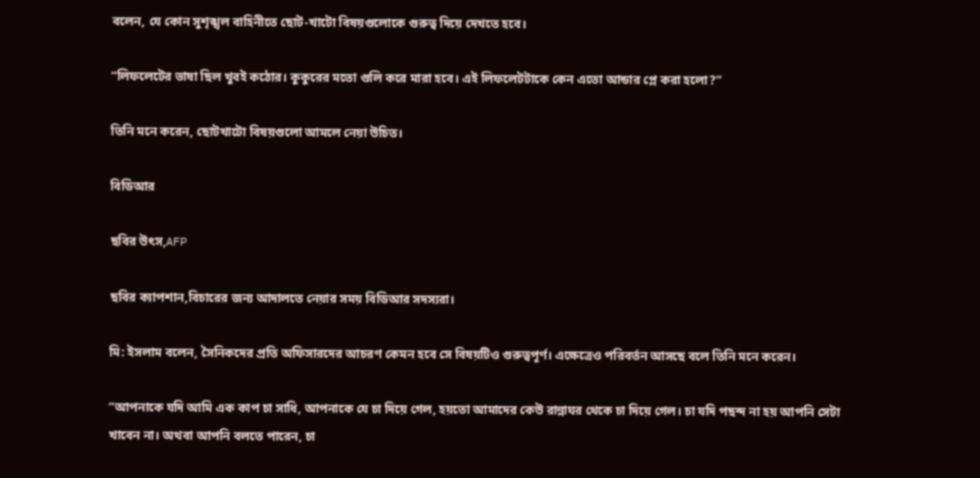বলেন, যে কোন সুশৃঙ্খল বাহিনীতে ছোট-খাটো বিষয়গুলোকে গুরুত্ব দিয়ে দেখতে হবে।

“লিফলেটের ভাষা ছিল খুবই কঠোর। কুকুরের মতো গুলি করে মারা হবে। এই লিফলেটটাকে কেন এতো আন্ডার প্লে করা হলো?”

তিনি মনে করেন, ছোটখাটো বিষয়গুলো আমলে নেয়া উচিত।

বিডিআর

ছবির উৎস,AFP

ছবির ক্যাপশান,বিচারের জন্য আদালতে নেয়ার সময় বিডিআর সদস্যরা।

মি: ইসলাম বলেন, সৈনিকদের প্রতি অফিসারদের আচরণ কেমন হবে সে বিষয়টিও গুরুত্বপূর্ণ। এক্ষেত্রেও পরিবর্তন আসছে বলে তিনি মনে করেন।

“আপনাকে যদি আমি এক কাপ চা সাধি, আপনাকে যে চা দিয়ে গেল, হয়তো আমাদের কেউ রান্নাঘর থেকে চা দিয়ে গেল। চা যদি পছন্দ না হয় আপনি সেটা খাবেন না। অথবা আপনি বলতে পারেন, চা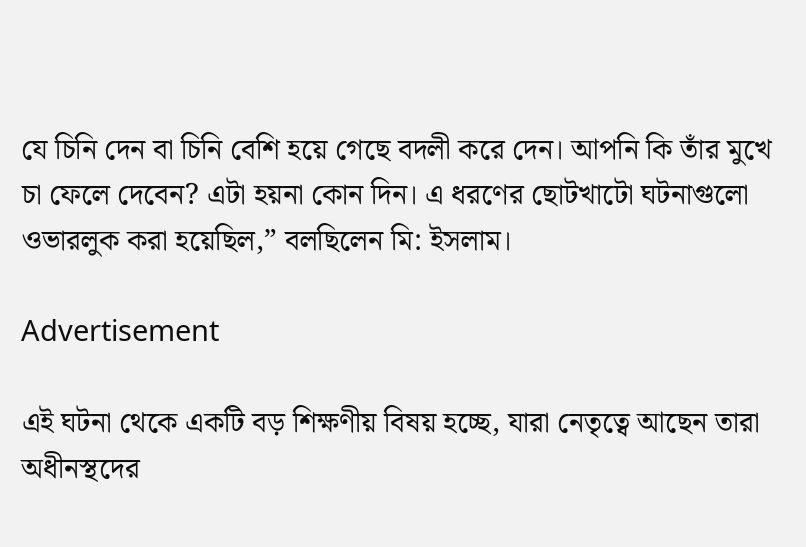যে চিনি দেন বা চিনি বেশি হয়ে গেছে বদলী করে দেন। আপনি কি তাঁর মুখে চা ফেলে দেবেন? এটা হয়না কোন দিন। এ ধরণের ছোটখাটো ঘটনাগুলো ওভারলুক করা হয়েছিল,” বলছিলেন মি: ইসলাম।

Advertisement

এই ঘটনা থেকে একটি বড় শিক্ষণীয় বিষয় হচ্ছে, যারা নেতৃত্বে আছেন তারা অধীনস্থদের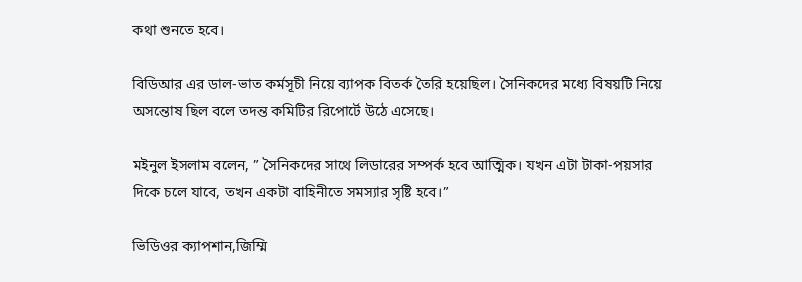কথা শুনতে হবে।

বিডিআর এর ডাল-ভাত কর্মসূচী নিয়ে ব্যাপক বিতর্ক তৈরি হয়েছিল। সৈনিকদের মধ্যে বিষয়টি নিয়ে অসন্তোষ ছিল বলে তদন্ত কমিটির রিপোর্টে উঠে এসেছে।

মইনুল ইসলাম বলেন, ” সৈনিকদের সাথে লিডারের সম্পর্ক হবে আত্মিক। যখন এটা টাকা-পয়সার দিকে চলে যাবে, তখন একটা বাহিনীতে সমস্যার সৃষ্টি হবে।”

ভিডিওর ক্যাপশান,জিম্মি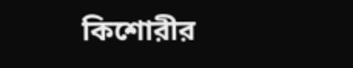কিশোরীর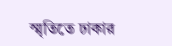স্মৃতিতে ঢাকার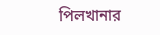পিলখানার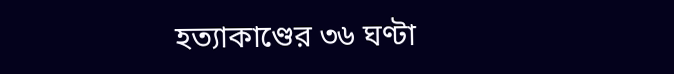হত্যাকাণ্ডের ৩৬ ঘণ্টা